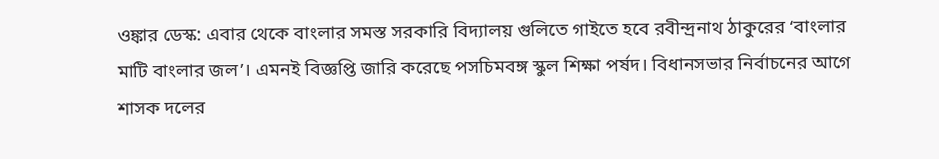ওঙ্কার ডেস্ক: এবার থেকে বাংলার সমস্ত সরকারি বিদ্যালয় গুলিতে গাইতে হবে রবীন্দ্রনাথ ঠাকুরের ‘বাংলার মাটি বাংলার জল’। এমনই বিজ্ঞপ্তি জারি করেছে পসচিমবঙ্গ স্কুল শিক্ষা পর্ষদ। বিধানসভার নির্বাচনের আগে শাসক দলের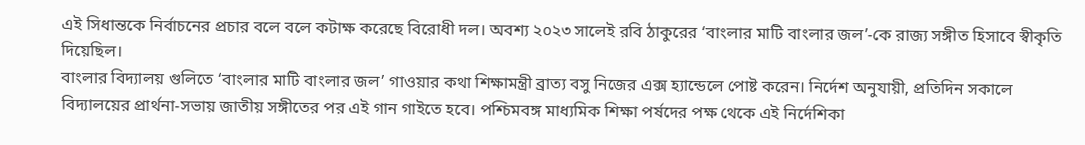এই সিধান্তকে নির্বাচনের প্রচার বলে বলে কটাক্ষ করেছে বিরোধী দল। অবশ্য ২০২৩ সালেই রবি ঠাকুরের ‘বাংলার মাটি বাংলার জল’-কে রাজ্য সঙ্গীত হিসাবে স্বীকৃতি দিয়েছিল।
বাংলার বিদ্যালয় গুলিতে ‘বাংলার মাটি বাংলার জল’ গাওয়ার কথা শিক্ষামন্ত্রী ব্রাত্য বসু নিজের এক্স হ্যান্ডেলে পোষ্ট করেন। নির্দেশ অনুযায়ী, প্রতিদিন সকালে বিদ্যালয়ের প্রার্থনা-সভায় জাতীয় সঙ্গীতের পর এই গান গাইতে হবে। পশ্চিমবঙ্গ মাধ্যমিক শিক্ষা পর্ষদের পক্ষ থেকে এই নির্দেশিকা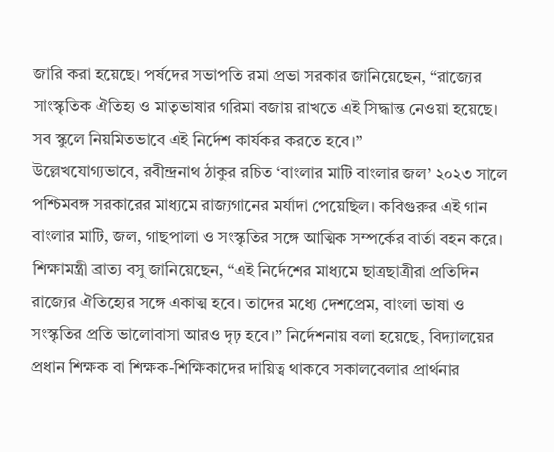জারি করা হয়েছে। পর্ষদের সভাপতি রমা প্রভা সরকার জানিয়েছেন, “রাজ্যের সাংস্কৃতিক ঐতিহ্য ও মাতৃভাষার গরিমা বজায় রাখতে এই সিদ্ধান্ত নেওয়া হয়েছে। সব স্কুলে নিয়মিতভাবে এই নির্দেশ কার্যকর করতে হবে।”
উল্লেখযোগ্যভাবে, রবীন্দ্রনাথ ঠাকুর রচিত ‘বাংলার মাটি বাংলার জল’ ২০২৩ সালে পশ্চিমবঙ্গ সরকারের মাধ্যমে রাজ্যগানের মর্যাদা পেয়েছিল। কবিগুরুর এই গান বাংলার মাটি, জল, গাছপালা ও সংস্কৃতির সঙ্গে আত্মিক সম্পর্কের বার্তা বহন করে। শিক্ষামন্ত্রী ব্রাত্য বসু জানিয়েছেন, “এই নির্দেশের মাধ্যমে ছাত্রছাত্রীরা প্রতিদিন রাজ্যের ঐতিহ্যের সঙ্গে একাত্ম হবে। তাদের মধ্যে দেশপ্রেম, বাংলা ভাষা ও সংস্কৃতির প্রতি ভালোবাসা আরও দৃঢ় হবে।” নির্দেশনায় বলা হয়েছে, বিদ্যালয়ের প্রধান শিক্ষক বা শিক্ষক-শিক্ষিকাদের দায়িত্ব থাকবে সকালবেলার প্রার্থনার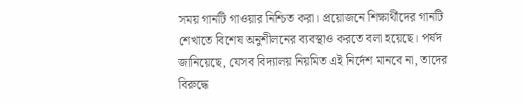সময় গানটি গাওয়ার নিশ্চিত করা। প্রয়োজনে শিক্ষার্থীদের গানটি শেখাতে বিশেষ অনুশীলনের ব্যবস্থাও করতে বলা হয়েছে। পর্ষদ জানিয়েছে, যেসব বিদ্যালয় নিয়মিত এই নির্দেশ মানবে না, তাদের বিরুদ্ধে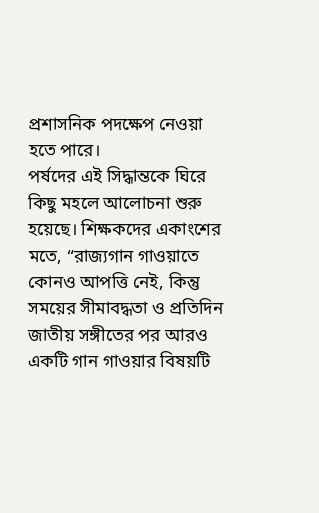প্রশাসনিক পদক্ষেপ নেওয়া হতে পারে।
পর্ষদের এই সিদ্ধান্তকে ঘিরে কিছু মহলে আলোচনা শুরু হয়েছে। শিক্ষকদের একাংশের মতে, “রাজ্যগান গাওয়াতে কোনও আপত্তি নেই, কিন্তু সময়ের সীমাবদ্ধতা ও প্রতিদিন জাতীয় সঙ্গীতের পর আরও একটি গান গাওয়ার বিষয়টি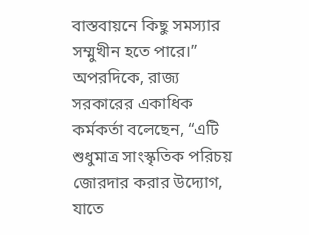বাস্তবায়নে কিছু সমস্যার সম্মুখীন হতে পারে।” অপরদিকে, রাজ্য সরকারের একাধিক কর্মকর্তা বলেছেন, “এটি শুধুমাত্র সাংস্কৃতিক পরিচয় জোরদার করার উদ্যোগ, যাতে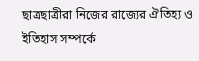ছাত্রছাত্রীরা নিজের রাজ্যের ঐতিহ্য ও ইতিহাস সম্পর্কে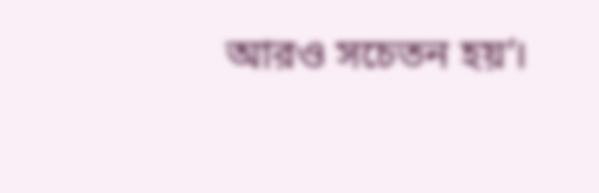আরও সচেতন হয়’।